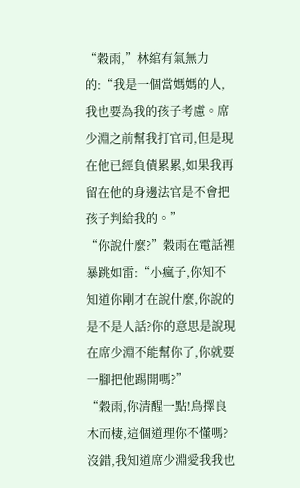“穀雨,”林綰有氣無力的:“我是一個當媽媽的人,我也要為我的孩子考慮。席少淵之前幫我打官司,但是現在他已經負債累累,如果我再留在他的身邊法官是不會把孩子判給我的。”
“你說什麼?”穀雨在電話裡暴跳如雷:“小瘋子,你知不知道你剛才在說什麼,你說的是不是人話?你的意思是說現在席少淵不能幫你了,你就要一腳把他踢開嗎?”
“穀雨,你清醒一點!鳥擇良木而棲,這個道理你不懂嗎?沒錯,我知道席少淵愛我我也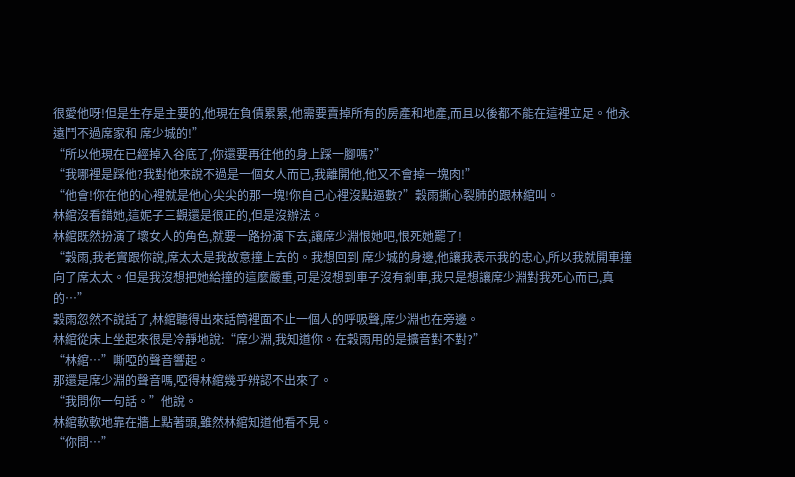很愛他呀!但是生存是主要的,他現在負債累累,他需要賣掉所有的房產和地產,而且以後都不能在這裡立足。他永遠鬥不過席家和 席少城的!”
“所以他現在已經掉入谷底了,你還要再往他的身上踩一腳嗎?”
“我哪裡是踩他?我對他來說不過是一個女人而已,我離開他,他又不會掉一塊肉!”
“他會!你在他的心裡就是他心尖尖的那一塊!你自己心裡沒點逼數?”穀雨撕心裂肺的跟林綰叫。
林綰沒看錯她,這妮子三觀還是很正的,但是沒辦法。
林綰既然扮演了壞女人的角色,就要一路扮演下去,讓席少淵恨她吧,恨死她罷了!
“穀雨,我老實跟你說,席太太是我故意撞上去的。我想回到 席少城的身邊,他讓我表示我的忠心,所以我就開車撞向了席太太。但是我沒想把她給撞的這麼嚴重,可是沒想到車子沒有剎車,我只是想讓席少淵對我死心而已,真的…”
穀雨忽然不說話了,林綰聽得出來話筒裡面不止一個人的呼吸聲,席少淵也在旁邊。
林綰從床上坐起來很是冷靜地說:“席少淵,我知道你。在穀雨用的是擴音對不對?”
“林綰…”嘶啞的聲音響起。
那還是席少淵的聲音嗎,啞得林綰幾乎辨認不出來了。
“我問你一句話。”他說。
林綰軟軟地靠在牆上點著頭,雖然林綰知道他看不見。
“你問…”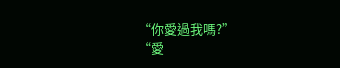“你愛過我嗎?”
“愛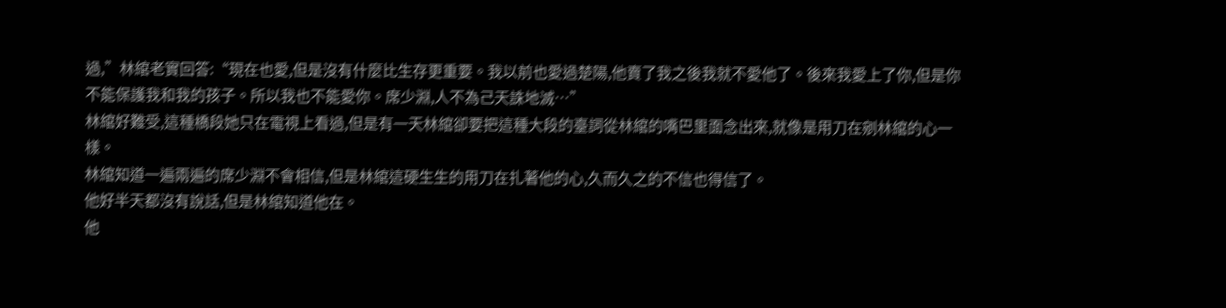過,”林綰老實回答:“現在也愛,但是沒有什麼比生存更重要。我以前也愛過楚陽,他賣了我之後我就不愛他了。後來我愛上了你,但是你不能保護我和我的孩子。所以我也不能愛你。席少淵,人不為己天誅地滅…”
林綰好難受,這種橋段她只在電視上看過,但是有一天林綰卻要把這種大段的臺詞從林綰的嘴巴里面念出來,就像是用刀在剜林綰的心一樣。
林綰知道一遍兩遍的席少淵不會相信,但是林綰這硬生生的用刀在扎著他的心,久而久之的不信也得信了。
他好半天都沒有說話,但是林綰知道他在。
他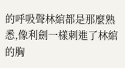的呼吸聲林綰都是那麼熟悉,像利劍一樣刺進了林綰的胸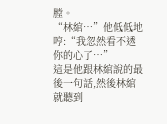膛。
“林綰…”他低低地哼:“我忽然看不透你的心了…”
這是他跟林綰說的最後一句話,然後林綰就聽到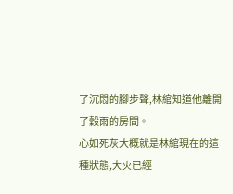了沉悶的腳步聲,林綰知道他離開了穀雨的房間。
心如死灰大概就是林綰現在的這種狀態,大火已經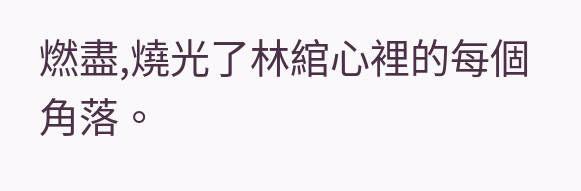燃盡,燒光了林綰心裡的每個角落。